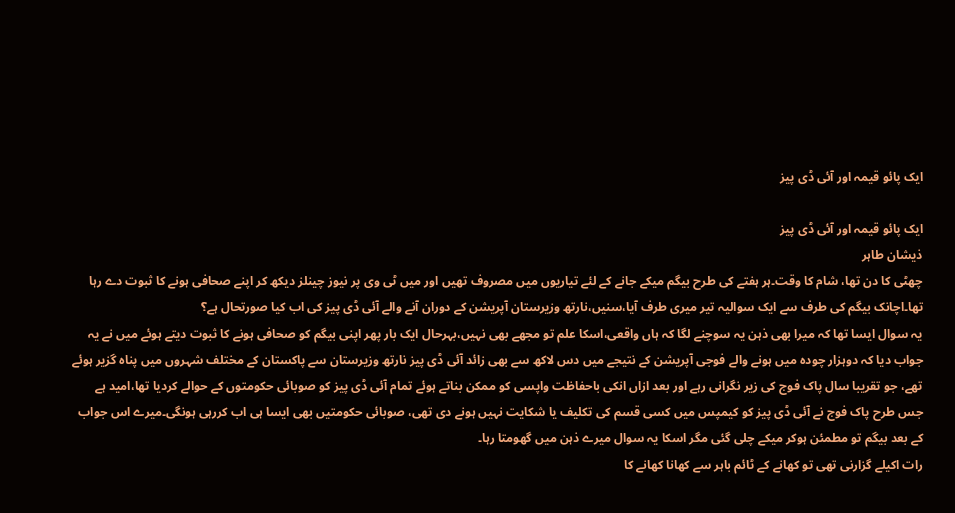ایک پائو قیمہ اور آئی ڈی پیز

ایک پائو قیمہ اور آئی ڈی پیز
ذیشان طاہر
چھٹی کا دن تھا، شام کا وقت۔ہر ہفتے کی طرح بیگم میکے جانے کے لئے تیاریوں میں مصروف تھیں اور میں ٹی وی پر نیوز چینلز دیکھ کر اپنے صحافی ہونے کا ثبوت دے رہا تھا۔اچانک بیگم کی طرف سے ایک سوالیہ تیر میری طرف آیا،سنیں،نارتھ وزیرستان آپریشن کے دوران آنے والے آئی ڈی پیز کی اب کیا صورتحال ہے؟
یہ سوال ایسا تھا کہ میرا بھی ذہن یہ سوچنے لگا کہ ہاں واقعی،اسکا علم تو مجھے بھی نہیں،بہرحال ایک بار پھر اپنی بیگم کو صحافی ہونے کا ثبوت دیتے ہوئے میں نے یہ جواب دیا کہ دوہزار چودہ میں ہونے والے فوجی آپریشن کے نتیجے میں دس لاکھ سے بھی زائد آئی ڈی پیز نارتھ وزیرستان سے پاکستان کے مختلف شہروں میں پناہ گزیر ہوئے تھے، جو تقریبا سال پاک فوج کی زیر نگرانی رہے اور بعد ازاں انکی باحفاظت واپسی کو ممکن بناتے ہوئے تمام آئی ڈی پیز کو صوبائی حکومتوں کے حوالے کردیا تھا،امید ہے جس طرح پاک فوج نے آئی ڈی پیز کو کیمپس میں کسی قسم کی تکلیف یا شکایت نہیں ہونے دی تھی، صوبائی حکومتیں بھی ایسا ہی اب کررہی ہونگی۔میرے اس جواب کے بعد بیگم تو مطمئن ہوکر میکے چلی گئی مگر اسکا یہ سوال میرے ذہن میں گھومتا رہا۔
رات اکیلے گزارنی تھی تو کھانے کے ٹائم باہر سے کھانا کھانے کا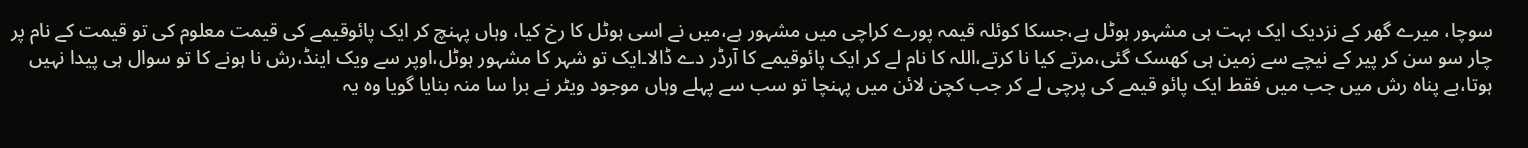سوچا، میرے گھر کے نزدیک ایک بہت ہی مشہور ہوٹل ہے،جسکا کوئلہ قیمہ پورے کراچی میں مشہور ہے،میں نے اسی ہوٹل کا رخ کیا، وہاں پہنچ کر ایک پائوقیمے کی قیمت معلوم کی تو قیمت کے نام پر چار سو سن کر پیر کے نیچے سے زمین ہی کھسک گئی،مرتے کیا نا کرتے،اللہ کا نام لے کر ایک پائوقیمے کا آرڈر دے ڈالا۔ایک تو شہر کا مشہور ہوٹل،اوپر سے ویک اینڈ،رش نا ہونے کا تو سوال ہی پیدا نہیں ہوتا،بے پناہ رش میں جب میں فقط ایک پائو قیمے کی پرچی لے کر جب کچن لائن میں پہنچا تو سب سے پہلے وہاں موجود ویٹر نے برا سا منہ بنایا گویا وہ یہ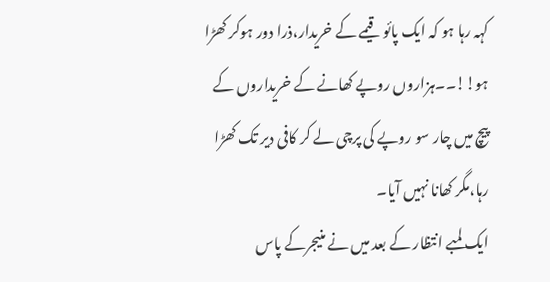کہہ رہا ہو کہ ایک پائو قیمے کے خریدار،ذرا دور ہوکر کھڑا ہو!!۔۔ہزاروں روپے کھانے کے خریداروں کے پیچ میں چار سو روپے کی پرچی لے کر کافی دیر تک کھڑا رہا،مگر کھانا نہیں آیا۔
ایک لمبے انتظار کے بعد میں نے منیجرکے پاس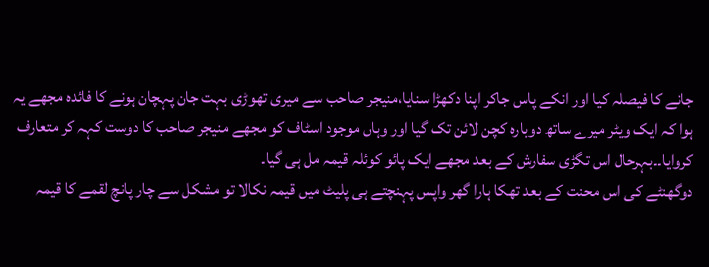جانے کا فیصلہ کیا اور انکے پاس جاکر اپنا دکھڑا سنایا،منیجر صاحب سے میری تھوڑی بہت جان پہچان ہونے کا فائدہ مجھے یہ ہوا کہ ایک ویٹر میرے ساتھ دوبارہ کچن لائن تک گیا اور وہاں موجود اسٹاف کو مجھے منیجر صاحب کا دوست کہہ کر متعارف کروایا۔۔بہرحال اس تگڑی سفارش کے بعد مجھے ایک پائو کوئلہ قیمہ مل ہی گیا۔
دوگھنٹے کی اس محنت کے بعد تھکا ہارا گھر واپس پہنچتے ہی پلیٹ میں قیمہ نکالا تو مشکل سے چار پانچ لقمے کا قیمہ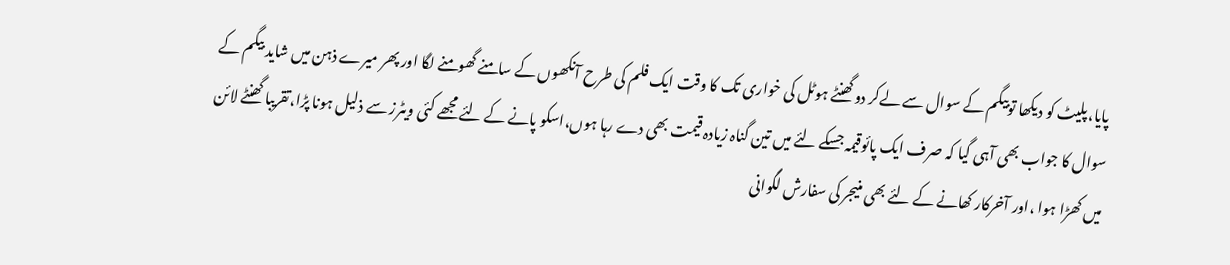پایا،پلیٹ کو دیکھا توبیگم کے سوال سے لےکر دو گھنٹے ہوٹل کی خواری تک کا وقت ایک فلم کی طرح آنکھوں کے سامنے گھومنے لگا اور پھر میرے ذہن میں شاید بیگم کے سوال کا جواب بھی آہی گیا کہ صرف ایک پائوقیمہ جسکے لئے میں تین گناہ زیادہ قیمت بھی دے رہا ہوں،اسکو پانے کے لئے مجھے کئی ویٹرز سے ذلیل ہونا پڑا،تقریبا گھنٹے لائن میں کھڑا ہوا ،اور آخرکار کھانے کے لئے بھی منیجر کی سفارش لگوانی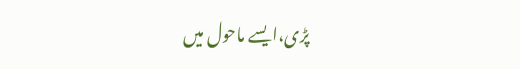پڑی،ایسے ماحول میں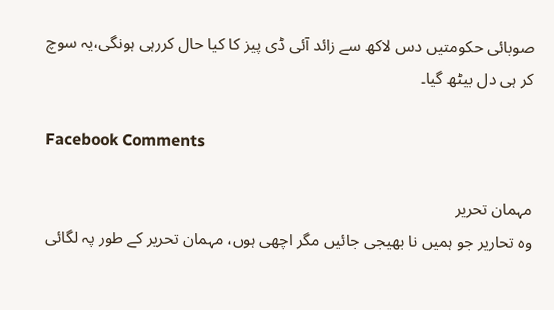صوبائی حکومتیں دس لاکھ سے زائد آئی ڈی پیز کا کیا حال کررہی ہونگی،یہ سوچ کر ہی دل بیٹھ گیا۔

Facebook Comments

مہمان تحریر
وہ تحاریر جو ہمیں نا بھیجی جائیں مگر اچھی ہوں، مہمان تحریر کے طور پہ لگائی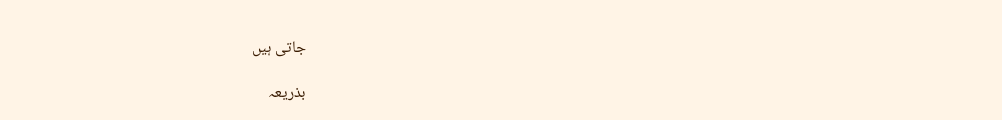جاتی ہیں

بذریعہ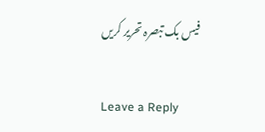فیس بک تبصرہ تحریر کریں

Leave a Reply